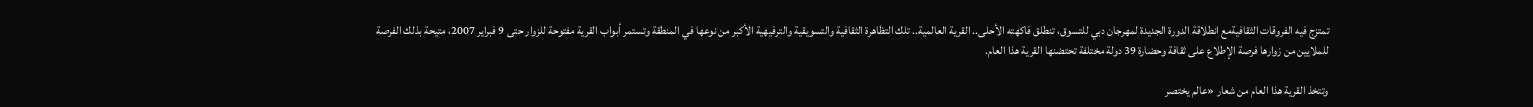تمتزج فيه الفروقات الثقافيةمع انطلاقة الدورة الجديدة لمهرجان دبي للتسوق، تنطلق فاكهته الأحلى.. القرية العالمية.. تلك التظاهرة الثقافية والتسويقية والترفيهية الأكبر من نوعها في المنطقة وتستمر أبواب القرية مفتوحة للزوار حتى 9 فبراير 2007، متيحة بذلك الفرصة للملايين من زوارها فرصة الإطلاع على ثقافة وحضارة 39 دولة مختلفة تحتضنها القرية هذا العام.

وتتخذ القرية هذا العام من شعار «عالم يختصر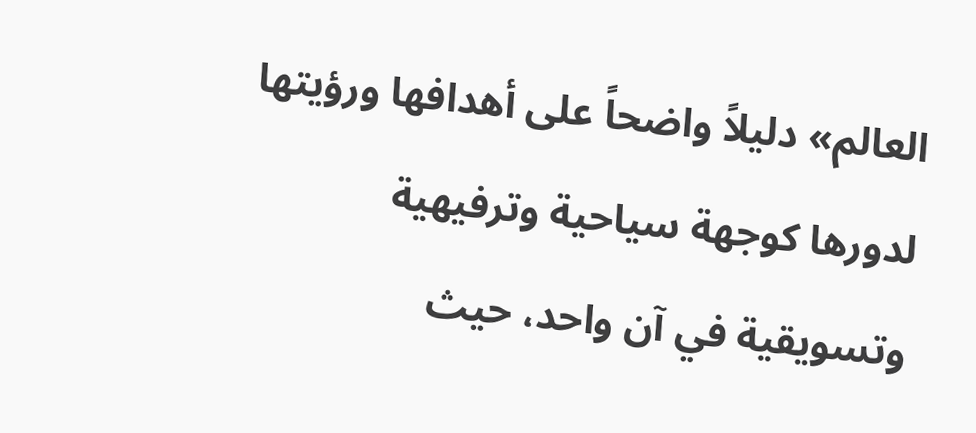العالم» دليلاً واضحاً على أهدافها ورؤيتها لدورها كوجهة سياحية وترفيهية وتسويقية في آن واحد، حيث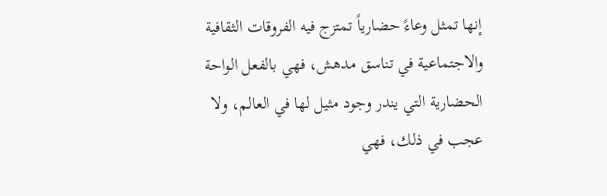إنها تمثل وعاءً حضارياً تمتزج فيه الفروقات الثقافية والاجتماعية في تناسق مدهش، فهي بالفعل الواحة الحضارية التي يندر وجود مثيل لها في العالم، ولا عجب في ذلك، فهي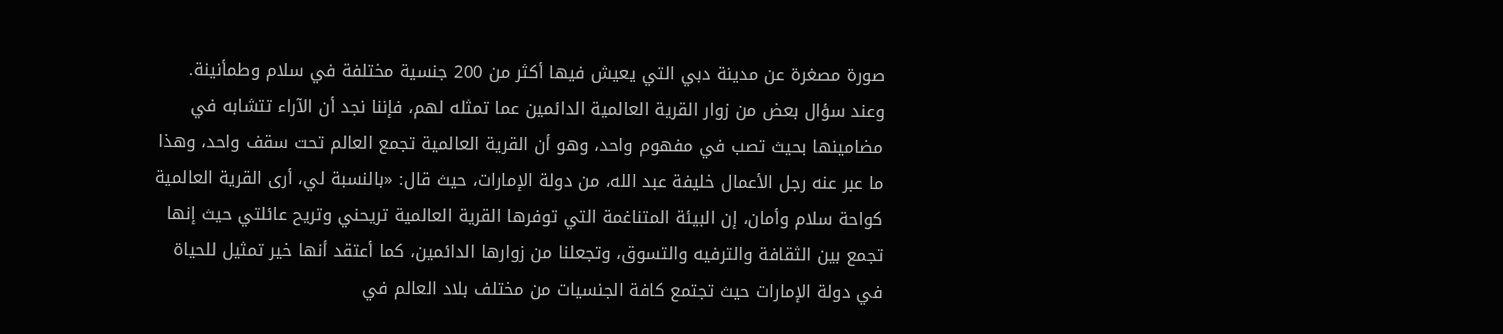صورة مصغرة عن مدينة دبي التي يعيش فيها أكثر من 200 جنسية مختلفة في سلام وطمأنينة. وعند سؤال بعض من زوار القرية العالمية الدائمين عما تمثله لهم، فإننا نجد أن الآراء تتشابه في مضامينها بحيث تصب في مفهوم واحد، وهو أن القرية العالمية تجمع العالم تحت سقف واحد، وهذا ما عبر عنه رجل الأعمال خليفة عبد الله، من دولة الإمارات، حيث قال: «بالنسبة لي، أرى القرية العالمية كواحة سلام وأمان، إن البيئة المتناغمة التي توفرها القرية العالمية تريحني وتريح عائلتي حيث إنها تجمع بين الثقافة والترفيه والتسوق، وتجعلنا من زوارها الدائمين، كما أعتقد أنها خير تمثيل للحياة في دولة الإمارات حيث تجتمع كافة الجنسيات من مختلف بلاد العالم في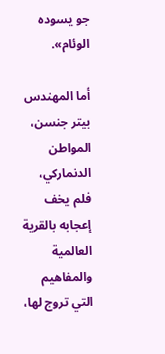جو يسوده الوئام».

أما المهندس بيتر جنسن، المواطن الدنماركي، فلم يخف إعجابه بالقرية العالمية والمفاهيم التي تروج لها،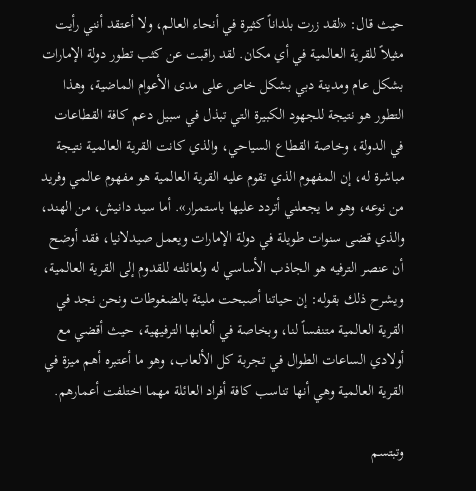حيث قال: «لقد زرت بلداناً كثيرة في أنحاء العالم، ولا أعتقد أنني رأيت مثيلاً للقرية العالمية في أي مكان. لقد راقبت عن كثب تطور دولة الإمارات بشكل عام ومدينة دبي بشكل خاص على مدى الأعوام الماضية، وهذا التطور هو نتيجة للجهود الكبيرة التي تبذل في سبيل دعم كافة القطاعات في الدولة، وخاصة القطاع السياحي، والذي كانت القرية العالمية نتيجة مباشرة له، إن المفهوم الذي تقوم عليه القرية العالمية هو مفهوم عالمي وفريد من نوعه، وهو ما يجعلني أتردد عليها باستمرار». أما سيد دانيش، من الهند، والذي قضى سنوات طويلة في دولة الإمارات ويعمل صيدلانيا، فقد أوضح أن عنصر الترفيه هو الجاذب الأساسي له ولعائلته للقدوم إلى القرية العالمية، ويشرح ذلك بقوله: إن حياتنا أصبحت مليئة بالضغوطات ونحن نجد في القرية العالمية متنفساً لنا، وبخاصة في ألعابها الترفيهية، حيث أقضي مع أولادي الساعات الطوال في تجربة كل الألعاب، وهو ما أعتبره أهم ميزة في القرية العالمية وهي أنها تناسب كافة أفراد العائلة مهما اختلفت أعمارهم.

وتبتسم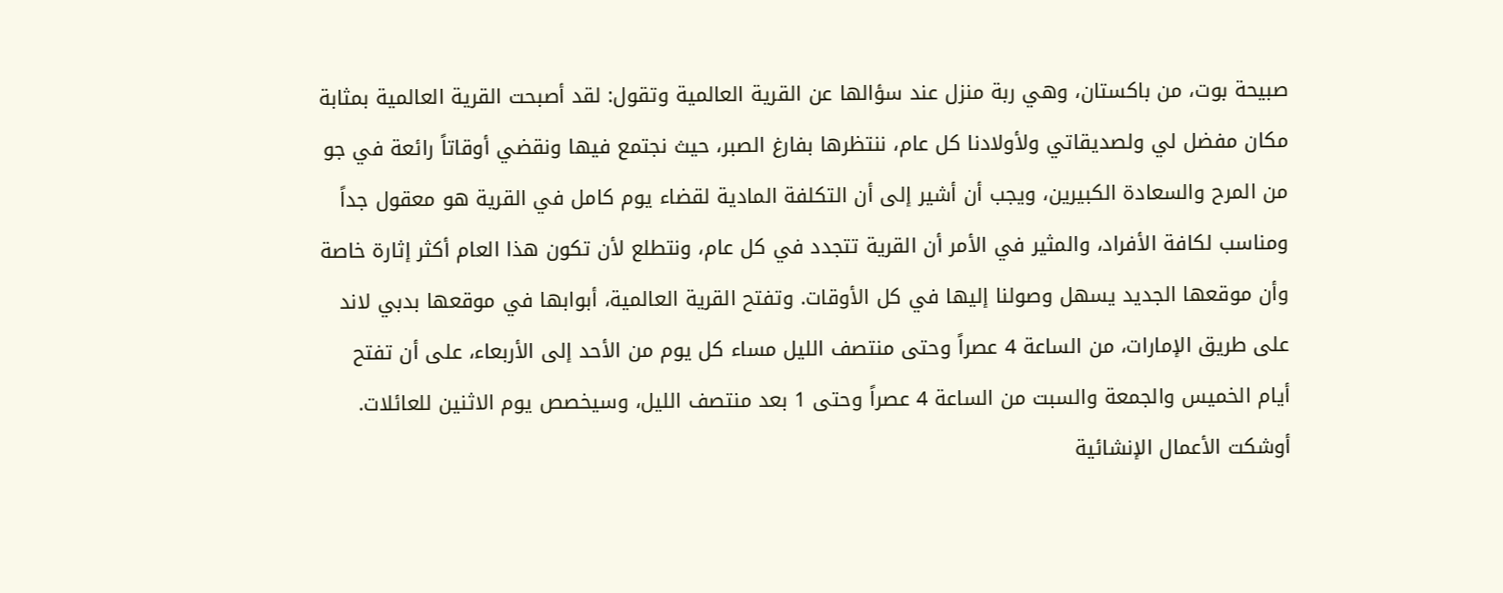صبيحة بوت، من باكستان، وهي ربة منزل عند سؤالها عن القرية العالمية وتقول: لقد أصبحت القرية العالمية بمثابة مكان مفضل لي ولصديقاتي ولأولادنا كل عام، ننتظرها بفارغ الصبر، حيث نجتمع فيها ونقضي أوقاتاً رائعة في جو من المرح والسعادة الكبيرين، ويجب أن أشير إلى أن التكلفة المادية لقضاء يوم كامل في القرية هو معقول جداً ومناسب لكافة الأفراد، والمثير في الأمر أن القرية تتجدد في كل عام، ونتطلع لأن تكون هذا العام أكثر إثارة خاصة وأن موقعها الجديد يسهل وصولنا إليها في كل الأوقات. وتفتح القرية العالمية، أبوابها في موقعها بدبي لاند على طريق الإمارات، من الساعة 4 عصراً وحتى منتصف الليل مساء كل يوم من الأحد إلى الأربعاء، على أن تفتح أيام الخميس والجمعة والسبت من الساعة 4 عصراً وحتى 1 بعد منتصف الليل، وسيخصص يوم الاثنين للعائلات. أوشكت الأعمال الإنشائية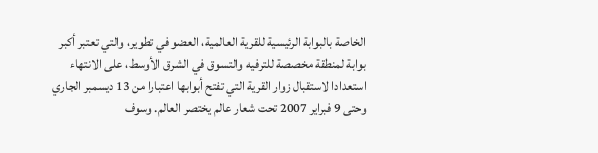الخاصة بالبوابة الرئيسية للقرية العالمية، العضو في تطوير، والتي تعتبر أكبر بوابة لمنطقة مخصصة للترفيه والتسوق في الشرق الأوسط، على الانتهاء استعدادا لاستقبال زوار القرية التي تفتح أبوابها اعتبارا من 13 ديسمبر الجاري وحتى 9 فبراير 2007 تحت شعار عالم يختصر العالم. وسوف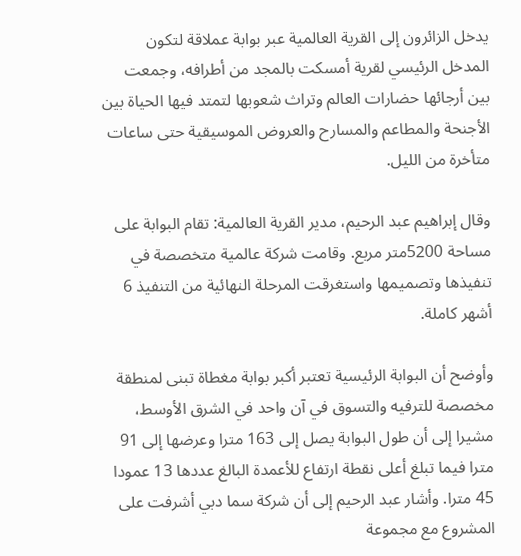يدخل الزائرون إلى القرية العالمية عبر بوابة عملاقة لتكون المدخل الرئيسي لقرية أمسكت بالمجد من أطرافه، وجمعت بين أرجائها حضارات العالم وتراث شعوبها لتمتد فيها الحياة بين الأجنحة والمطاعم والمسارح والعروض الموسيقية حتى ساعات متأخرة من الليل.

وقال إبراهيم عبد الرحيم، مدير القرية العالمية: تقام البوابة على مساحة 5200متر مربع. وقامت شركة عالمية متخصصة في تنفيذها وتصميمها واستغرقت المرحلة النهائية من التنفيذ 6 أشهر كاملة.

وأوضح أن البوابة الرئيسية تعتبر أكبر بوابة مغطاة تبنى لمنطقة مخصصة للترفيه والتسوق في آن واحد في الشرق الأوسط، مشيرا إلى أن طول البوابة يصل إلى 163 مترا وعرضها إلى 91 مترا فيما تبلغ أعلى نقطة ارتفاع للأعمدة البالغ عددها 13 عمودا 45 مترا. وأشار عبد الرحيم إلى أن شركة سما دبي أشرفت على المشروع مع مجموعة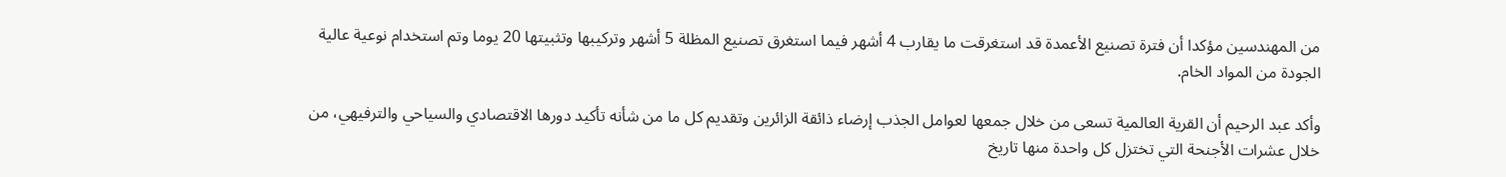من المهندسين مؤكدا أن فترة تصنيع الأعمدة قد استغرقت ما يقارب 4 أشهر فيما استغرق تصنيع المظلة 5 أشهر وتركيبها وتثبيتها 20 يوما وتم استخدام نوعية عالية الجودة من المواد الخام.

وأكد عبد الرحيم أن القرية العالمية تسعى من خلال جمعها لعوامل الجذب إرضاء ذائقة الزائرين وتقديم كل ما من شأنه تأكيد دورها الاقتصادي والسياحي والترفيهي، من خلال عشرات الأجنحة التي تختزل كل واحدة منها تاريخ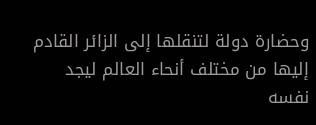وحضارة دولة لتنقلها إلى الزائر القادم إليها من مختلف أنحاء العالم ليجد نفسه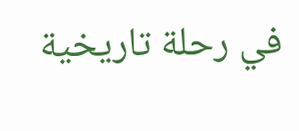في رحلة تاريخية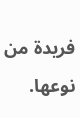فريدة من نوعها.